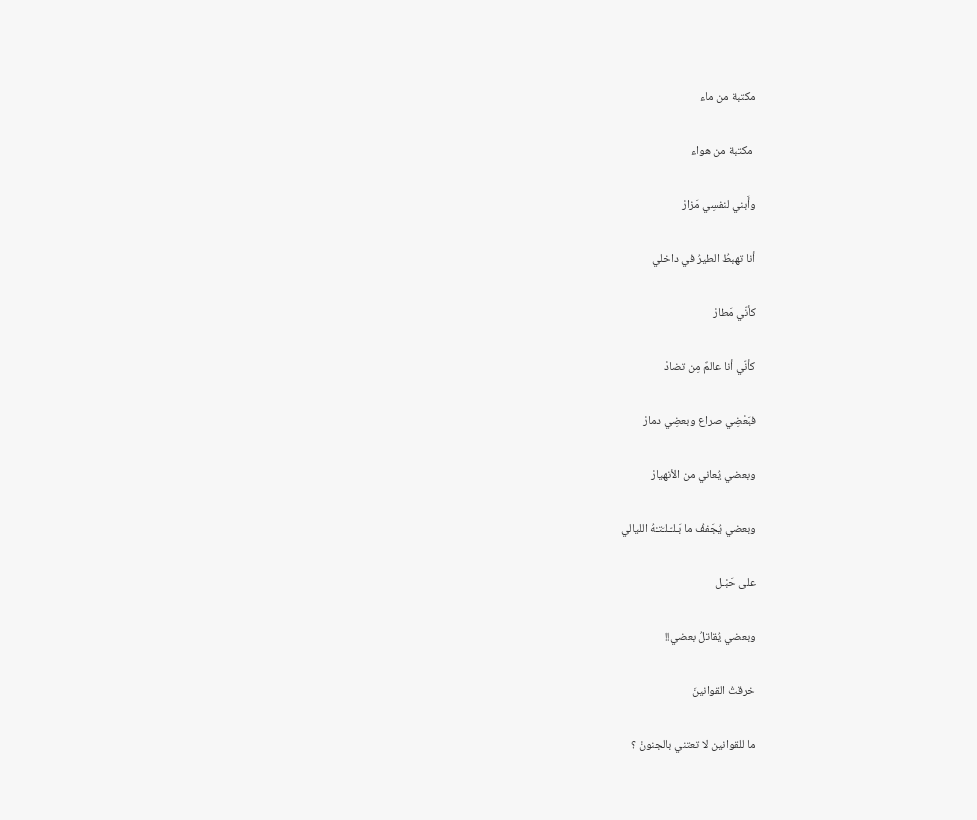مكتبة من ماء

 مكتبة من هواء

وأَبني لنفسِي مَزارْ

أنا تهبطُ الطيرُ في داخلي

كأنّي مَطارْ

كأنّي أنا عالمٌ مِن تضادْ

فبَعْضِي صراع وبعضِي دمارْ

وبعضي يُعاني من الأنهيارْ

وبعضي يُجَففُ ما بَـلـّـلـَتـْهُ الليالي

على حَبْـل

وبعضي يُقاتلُ بعضي!!

خرقتُ القوانينَ

ما للقوانين لا تعتني بالجنونْ ؟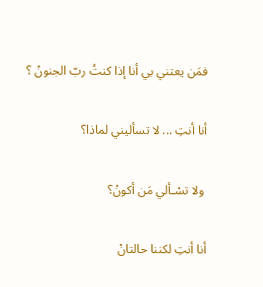فمَن يعتني بي أنا إذا كنتُ ربّ الجنونْ ؟

أنا أنتِ ... لا تسأليني لماذا؟

 ولا تسْـألي مَن أكونْ؟

أنا أنتِ لكننا حالتانْ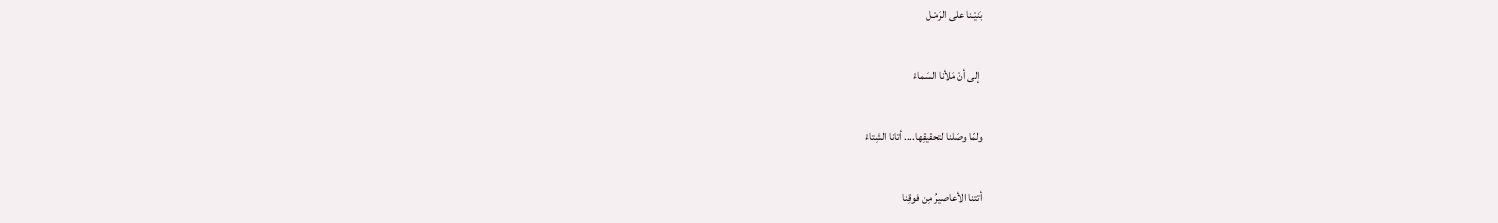بَنيْـنا على الرَمْـل

 إلى أنْ مَلأنا السَماءْ

ولمّا وصَلنا لتحقيقِها.... أتانا الشِتاءْ

أتتنا الأعاصيرُ مِن فوقِنا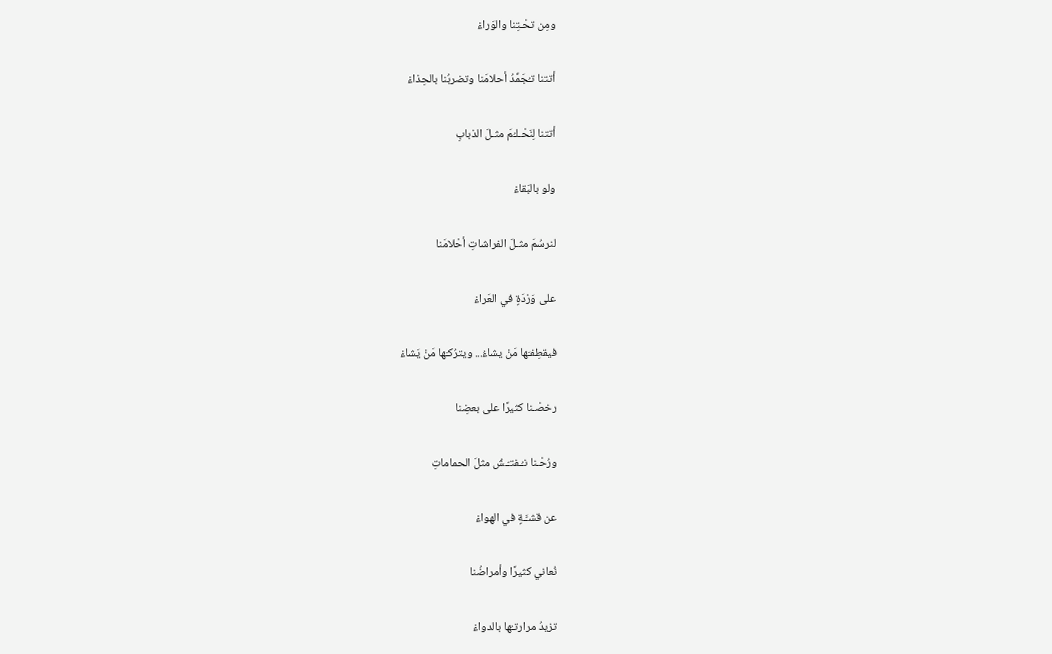ومِن تحْـتِنا والوَراءْ

أتتنا تـُجَمِّدُ أحلامَنا وتضربُنا بالحِذاءْ

أتتنا لِنَحْـلـُمَ مثـلَ الذبابِ

ولو بالبَقاءْ

لنرسُمَ مثـلَ الفراشاتِ أحْلامَنا

على وَرْدَةٍ في العَراءْ

فيقطِفـَها مَنْ يشاءُ... ويترُكـَها مَنْ يَشاءْ

رخصْـنا كثيرًا على بعضِنا

ورُحْـنا نـُـفتـّـشُ مثلَ الحماماتِ

عن قشـَّـةٍ في الهواءْ

نُعاني كثيرًا وأمراضُنا

تزيدُ مرارتـُها بالدواءْ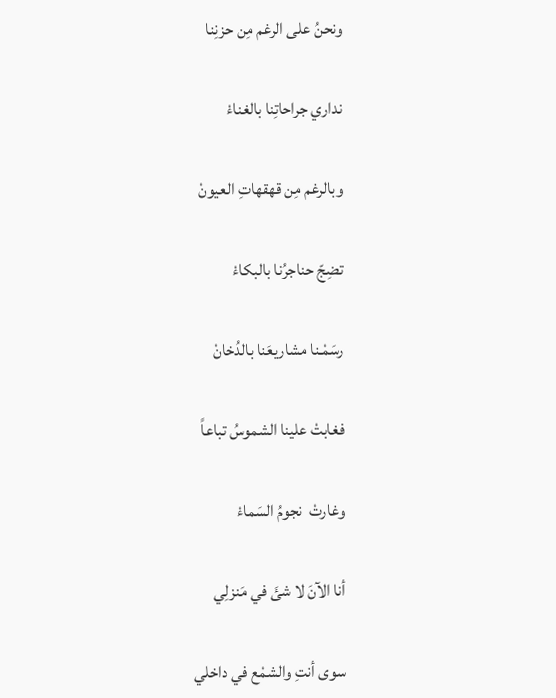ونحنُ على الرغم مِن حزنِنا

نداري جراحاتِنا بالغناءْ

وبالرغم مِن قهقهاتِ العيونْ

تضِجّ حناجرُنا بالبكاءْ

رسَمْـنا مشاريعَنا بالدُخانْ

فغابتْ علينا الشموسُ تباعاً

وغارتْ  نجومُ السَماءْ

أنا الآنَ لا شئَ في مَنزلِي

سوى أنتِ والشمْع في داخلي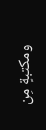ومكتبةٍ مِن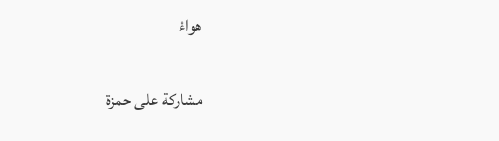هواءْ

مشاركة على حمزة